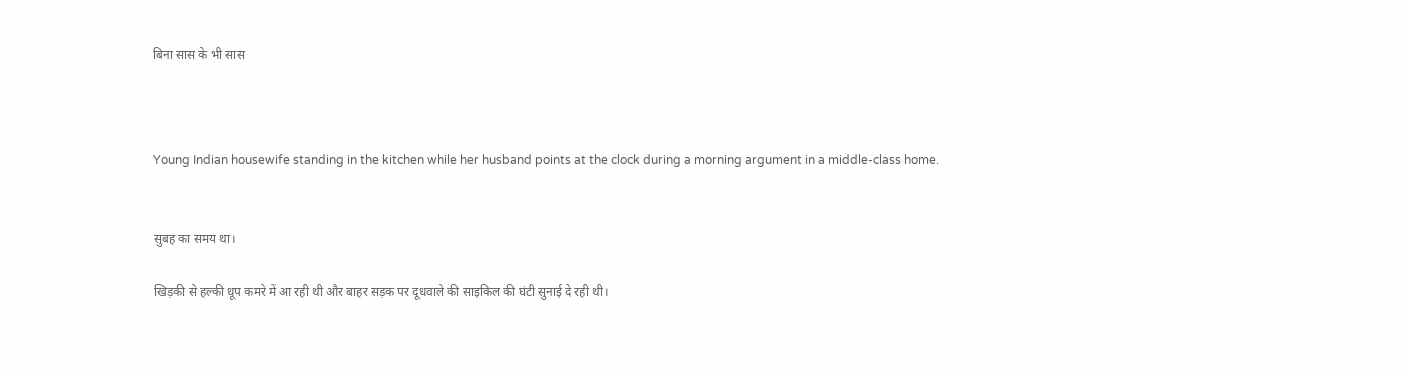बिना सास के भी सास



Young Indian housewife standing in the kitchen while her husband points at the clock during a morning argument in a middle-class home.


सुबह का समय था।

खिड़की से हल्की धूप कमरे में आ रही थी और बाहर सड़क पर दूधवाले की साइकिल की घंटी सुनाई दे रही थी।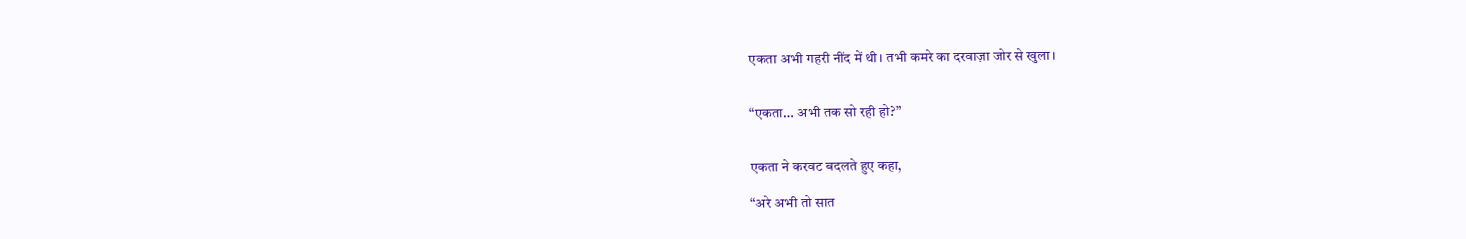एकता अभी गहरी नींद में थी। तभी कमरे का दरवाज़ा जोर से खुला।


“एकता… अभी तक सो रही हो?”


एकता ने करवट बदलते हुए कहा,

“अरे अभी तो सात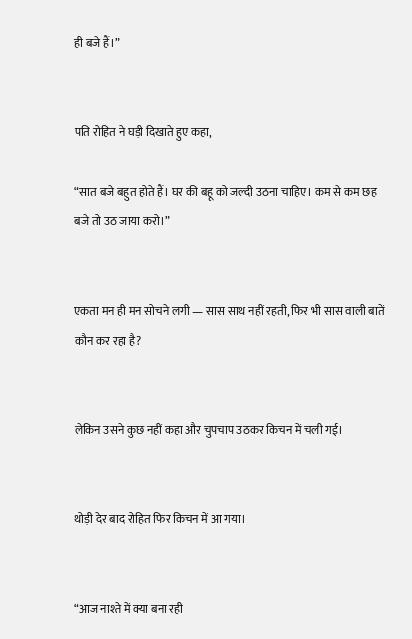ही बजे हैं।”


पति रोहित ने घड़ी दिखाते हुए कहा,

“सात बजे बहुत होते हैं। घर की बहू को जल्दी उठना चाहिए। कम से कम छह बजे तो उठ जाया करो।”


एकता मन ही मन सोचने लगी — सास साथ नहीं रहती, फिर भी सास वाली बातें कौन कर रहा है?


लेकिन उसने कुछ नहीं कहा और चुपचाप उठकर किचन में चली गई।


थोड़ी देर बाद रोहित फिर किचन में आ गया।


“आज नाश्ते में क्या बना रही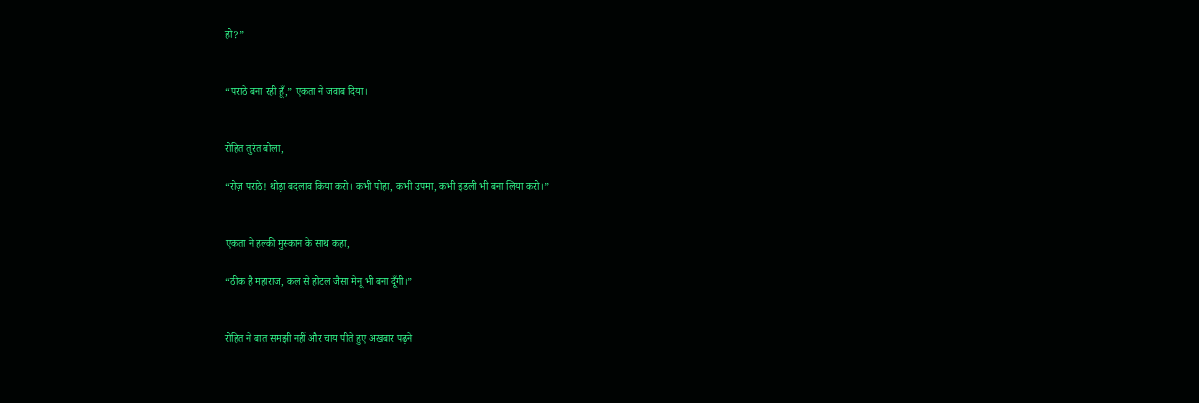हो?”


“पराठे बना रही हूँ,” एकता ने जवाब दिया।


रोहित तुरंत बोला,

“रोज़ पराठे! थोड़ा बदलाव किया करो। कभी पोहा, कभी उपमा, कभी इडली भी बना लिया करो।”


एकता ने हल्की मुस्कान के साथ कहा,

“ठीक है महाराज, कल से होटल जैसा मेनू भी बना दूँगी।”


रोहित ने बात समझी नहीं और चाय पीते हुए अखबार पढ़ने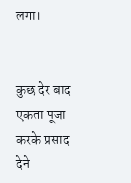लगा।


कुछ देर बाद एकता पूजा करके प्रसाद देने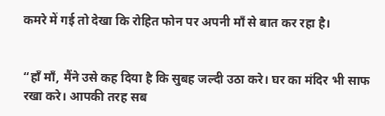कमरे में गई तो देखा कि रोहित फोन पर अपनी माँ से बात कर रहा है।


“हाँ माँ, मैंने उसे कह दिया है कि सुबह जल्दी उठा करे। घर का मंदिर भी साफ रखा करे। आपकी तरह सब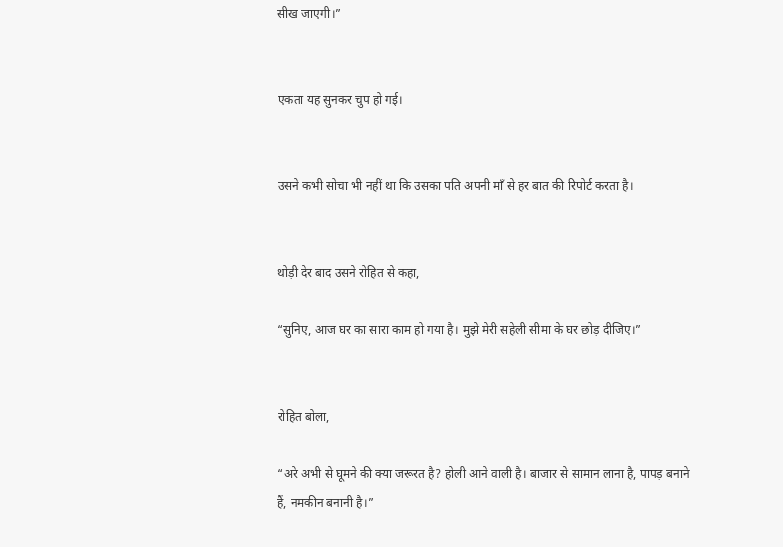सीख जाएगी।”


एकता यह सुनकर चुप हो गई।


उसने कभी सोचा भी नहीं था कि उसका पति अपनी माँ से हर बात की रिपोर्ट करता है।


थोड़ी देर बाद उसने रोहित से कहा,

“सुनिए, आज घर का सारा काम हो गया है। मुझे मेरी सहेली सीमा के घर छोड़ दीजिए।”


रोहित बोला,

“अरे अभी से घूमने की क्या जरूरत है? होली आने वाली है। बाजार से सामान लाना है, पापड़ बनाने हैं, नमकीन बनानी है।”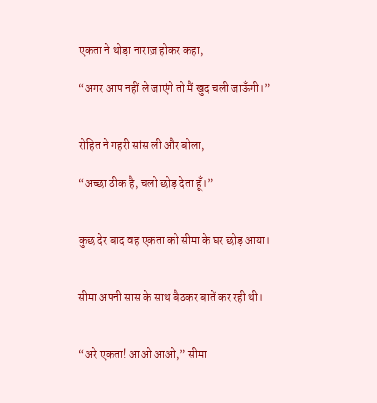एकता ने थोड़ा नाराज़ होकर कहा,

“अगर आप नहीं ले जाएंगे तो मैं खुद चली जाऊँगी।”


रोहित ने गहरी सांस ली और बोला,

“अच्छा ठीक है, चलो छोड़ देता हूँ।”


कुछ देर बाद वह एकता को सीमा के घर छोड़ आया।


सीमा अपनी सास के साथ बैठकर बातें कर रही थी।


“अरे एकता! आओ आओ,” सीमा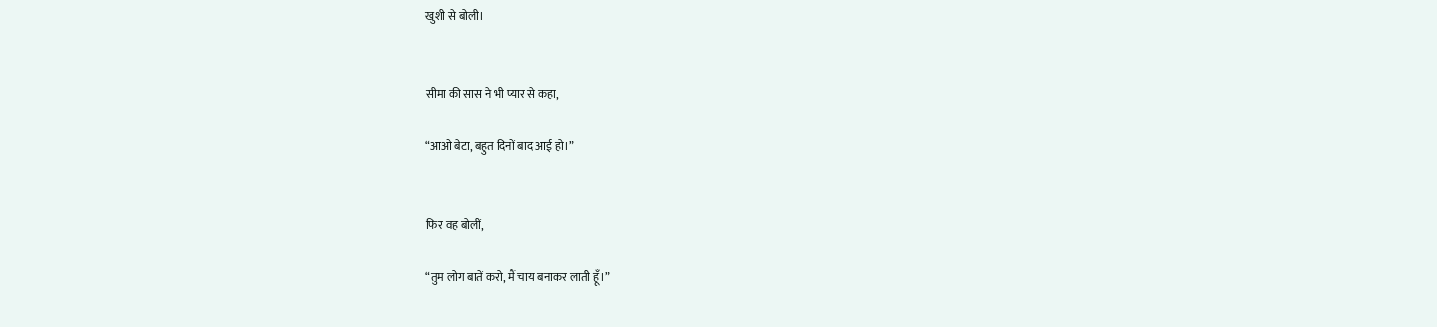खुशी से बोली।


सीमा की सास ने भी प्यार से कहा,

“आओ बेटा, बहुत दिनों बाद आई हो।”


फिर वह बोलीं,

“तुम लोग बातें करो, मैं चाय बनाकर लाती हूँ।”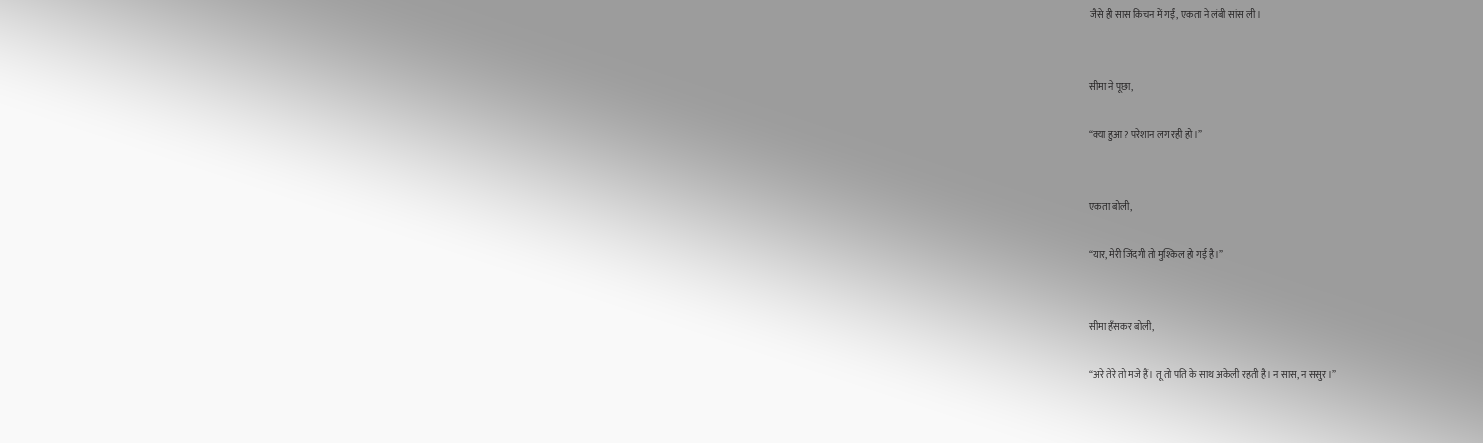जैसे ही सास किचन में गईं, एकता ने लंबी सांस ली।


सीमा ने पूछा,

“क्या हुआ? परेशान लग रही हो।”


एकता बोली,

“यार, मेरी जिंदगी तो मुश्किल हो गई है।”


सीमा हँसकर बोली,

“अरे तेरे तो मजे हैं। तू तो पति के साथ अकेली रहती है। न सास, न ससुर।”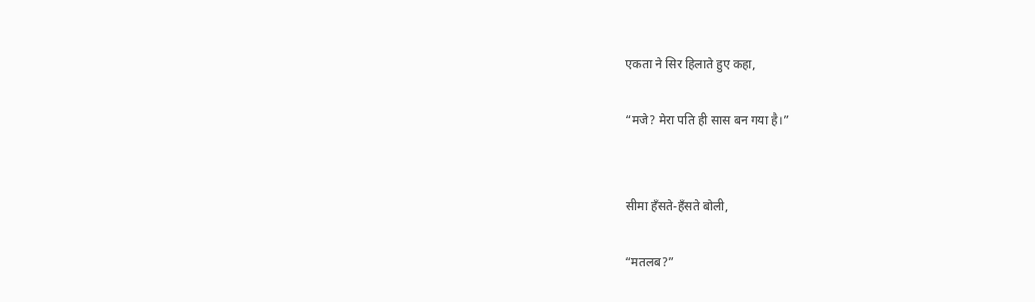एकता ने सिर हिलाते हुए कहा,

“मजे? मेरा पति ही सास बन गया है।”


सीमा हँसते-हँसते बोली,

“मतलब?”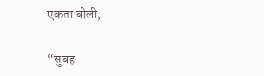एकता बोली,

“सुबह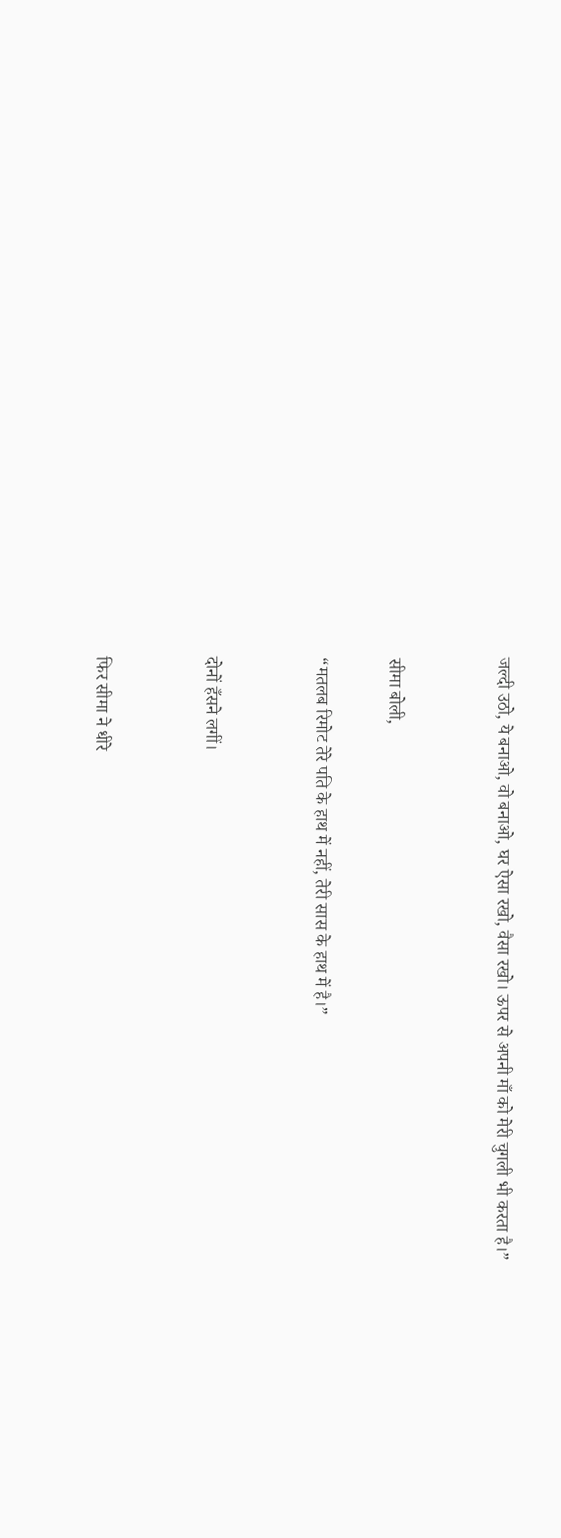जल्दी उठो, ये बनाओ, वो बनाओ, घर ऐसा रखो, वैसा रखो। ऊपर से अपनी माँ को मेरी चुगली भी करता है।”


सीमा बोली,

“मतलब रिमोट तेरे पति के हाथ में नहीं, तेरी सास के हाथ में है।”


दोनों हँसने लगीं।


फिर सीमा ने धीरे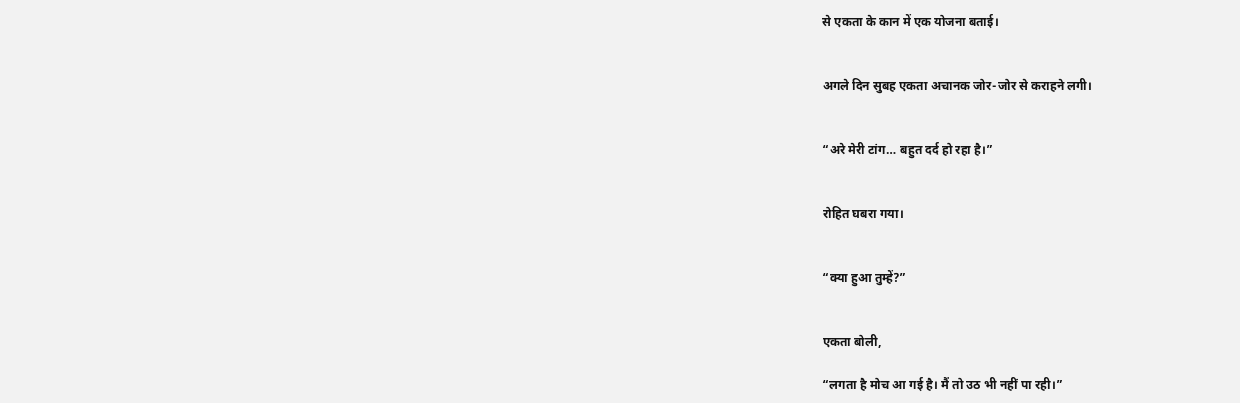से एकता के कान में एक योजना बताई।


अगले दिन सुबह एकता अचानक जोर-जोर से कराहने लगी।


“अरे मेरी टांग… बहुत दर्द हो रहा है।”


रोहित घबरा गया।


“क्या हुआ तुम्हें?”


एकता बोली,

“लगता है मोच आ गई है। मैं तो उठ भी नहीं पा रही।”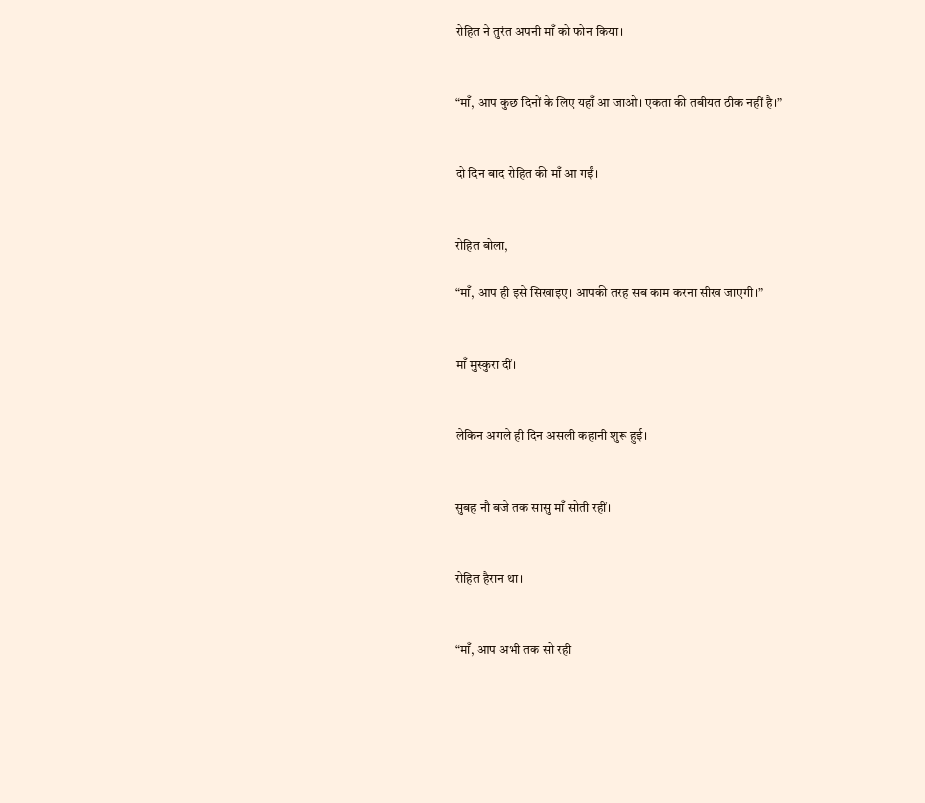रोहित ने तुरंत अपनी माँ को फोन किया।


“माँ, आप कुछ दिनों के लिए यहाँ आ जाओ। एकता की तबीयत ठीक नहीं है।”


दो दिन बाद रोहित की माँ आ गईं।


रोहित बोला,

“माँ, आप ही इसे सिखाइए। आपकी तरह सब काम करना सीख जाएगी।”


माँ मुस्कुरा दीं।


लेकिन अगले ही दिन असली कहानी शुरू हुई।


सुबह नौ बजे तक सासु माँ सोती रहीं।


रोहित हैरान था।


“माँ, आप अभी तक सो रही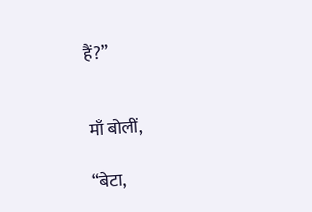हैं?”


माँ बोलीं,

“बेटा,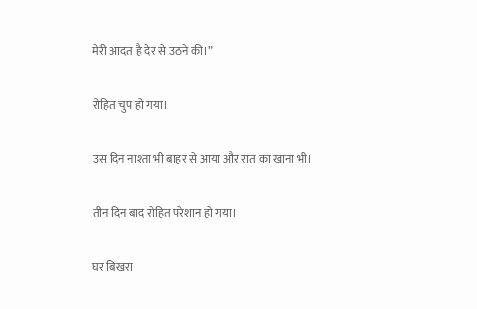मेरी आदत है देर से उठने की।”


रोहित चुप हो गया।


उस दिन नाश्ता भी बाहर से आया और रात का खाना भी।


तीन दिन बाद रोहित परेशान हो गया।


घर बिखरा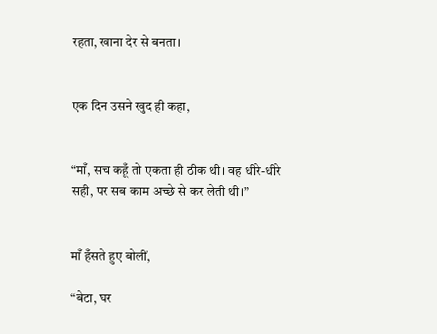रहता, खाना देर से बनता।


एक दिन उसने खुद ही कहा,


“माँ, सच कहूँ तो एकता ही ठीक थी। वह धीरे-धीरे सही, पर सब काम अच्छे से कर लेती थी।”


माँ हँसते हुए बोलीं,

“बेटा, घर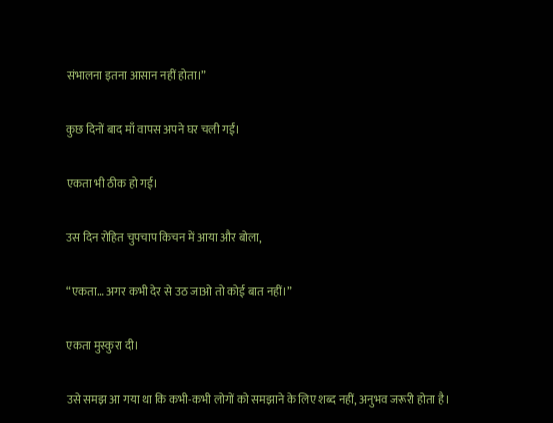संभालना इतना आसान नहीं होता।”


कुछ दिनों बाद माँ वापस अपने घर चली गईं।


एकता भी ठीक हो गई।


उस दिन रोहित चुपचाप किचन में आया और बोला,


“एकता… अगर कभी देर से उठ जाओ तो कोई बात नहीं।”


एकता मुस्कुरा दी।


उसे समझ आ गया था कि कभी-कभी लोगों को समझाने के लिए शब्द नहीं, अनुभव जरूरी होता है।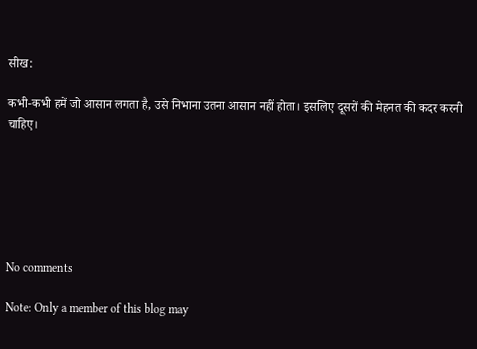सीख:

कभी-कभी हमें जो आसान लगता है, उसे निभाना उतना आसान नहीं होता। इसलिए दूसरों की मेहनत की कदर करनी चाहिए।






No comments

Note: Only a member of this blog may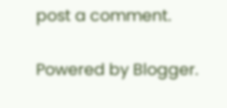post a comment.

Powered by Blogger.